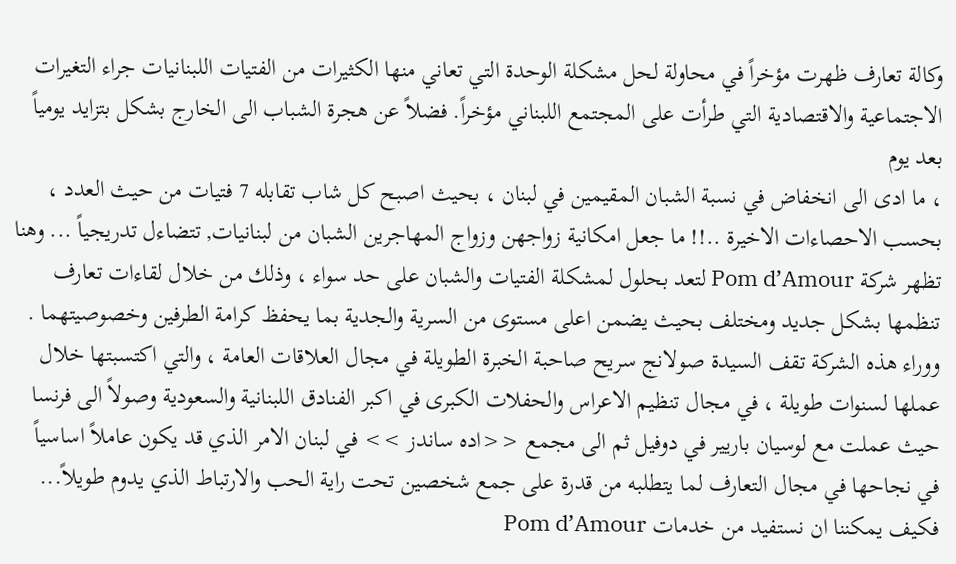وكالة تعارف ظهرت مؤخراً في محاولة لحل مشكلة الوحدة التي تعاني منها الكثيرات من الفتيات اللبنانيات جراء التغيرات الاجتماعية والاقتصادية التي طرأت على المجتمع اللبناني مؤخراً. فضلاً عن هجرة الشباب الى الخارج بشكل بتزايد يومياً بعد يوم
، ما ادى الى انخفاض في نسبة الشبان المقيمين في لبنان ، بحيث اصبح كل شاب تقابله 7 فتيات من حيث العدد ، بحسب الاحصاءات الاخيرة ..!! ما جعل امكانية زواجهن وزواج المهاجرين الشبان من لبنانيات, تتضاءل تدريجياً ... وهنا تظهر شركة Pom d’Amour لتعد بحلول لمشكلة الفتيات والشبان على حد سواء ، وذلك من خلال لقاءات تعارف تنظمها بشكل جديد ومختلف بحيث يضمن اعلى مستوى من السرية والجدية بما يحفظ كرامة الطرفين وخصوصيتهما . ووراء هذه الشركة تقف السيدة صولانج سريح صاحبة الخبرة الطويلة في مجال العلاقات العامة ، والتي اكتسبتها خلال عملها لسنوات طويلة ، في مجال تنظيم الاعراس والحفلات الكبرى في اكبر الفنادق اللبنانية والسعودية وصولاً الى فرنسا حيث عملت مع لوسيان باريير في دوفيل ثم الى مجمع <<اده ساندز >> في لبنان الامر الذي قد يكون عاملاً اساسياً في نجاحها في مجال التعارف لما يتطلبه من قدرة على جمع شخصين تحت راية الحب والارتباط الذي يدوم طويلاً... فكيف يمكننا ان نستفيد من خدمات Pom d’Amour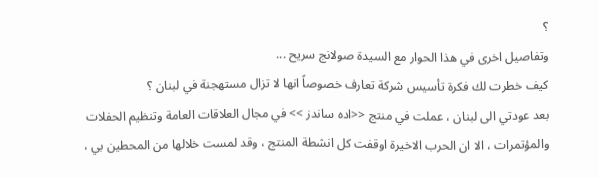؟
وتفاصيل اخرى في هذا الحوار مع السيدة صولانج سريح ...
كيف خطرت لك فكرة تأسيس شركة تعارف خصوصاً انها لا تزال مستهجنة في لبنان ؟
بعد عودتي الى لبنان ، عملت في منتج <<اده ساندز >> في مجال العلاقات العامة وتنظيم الحفلات والمؤتمرات ، الا ان الحرب الاخيرة اوقفت كل انشطة المنتج ، وقد لمست خلالها من المحطين بي ،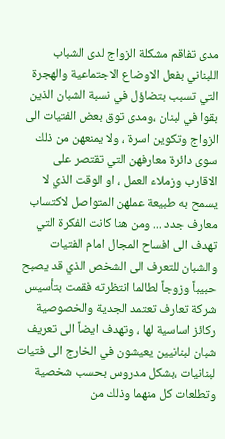مدى تفاقم مشكلة الزواج لدى الشباب اللبناني بفعل الاوضاع الاجتماعية والهجرة التي تسبب بتضاؤل في نسبة الشبان الذين بقوا في لبنان ،ومدى توق بعض الفتيات الى الزواج وتكوين اسرة ، ولا يمنعهن من ذلك سوى دائرة معارفهن التي تقتصر على الاقارب وزملاء العمل ، او الوقت الذي لا يسمح به طبيعة عملهن المتواصل لاكتساب معارف جدد ... ومن هنا كانت الفكرة التي تهدف الى افساح المجال امام الفتيات والشبان للتعرف الى الشخص الذي قد يصبح حبيباً وزوجاً لطالما انتظرته فقمت بتأسيس شركة تعارف تعتمد الجدية والخصوصية ركائز اساسية لها ، وتهدف ايضاً الى تعريف شبان لبنانيين يعيشون في الخارج الى فتيات لبنانيات ،بشكل مدروس بحسب شخصية وتطلعات كل منهما وذلك من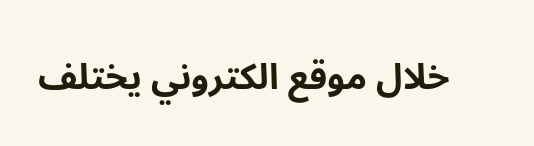خلال موقع الكتروني يختلف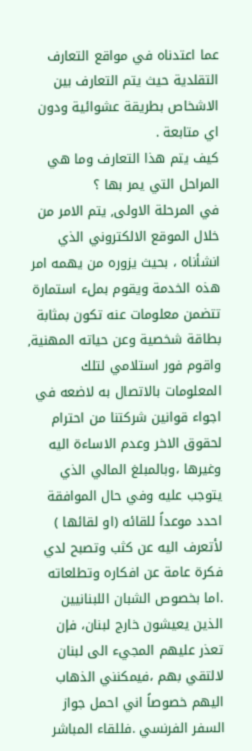عما اعتدناه في مواقع التعارف التقلدية حيث يتم التعارف بين الاشخاص بطريقة عشوائية ودون اي متابعة .
كيف يتم هذا التعارف وما هي المراحل التي يمر بها ؟
في المرحلة الاولى, يتم الامر من خلال الموقع الالكتروني الذي انشأناه ، بحيث يزوره من يهمه امر هذه الخدمة ويقوم بملء استمارة تتضمن معلومات عنه تكون بمثابة بطاقة شخصية وعن حياته المهنية, واقوم فور استلامي لتلك المعلومات بالاتصال به لاضعه في اجواء قوانين شركتنا من احترام لحقوق الاخر وعدم الاساءة اليه وغيرها ،وبالمبلغ المالي الذي يتوجب عليه وفي حال الموافقة احدد موعداً للقائه (او لقائها ) لأتعرف اليه عن كثب وتصبح لدي فكرة عامة عن افكاره وتطلعاته .اما بخصوص الشبان اللبنانيين الذين يعيشون خارج لبنان، فإن تعذر عليهم المجيء الى لبنان لالتقي بهم ،فيمكنني الذهاب اليهم خصوصاً اني احمل جواز السفر الفرنسي .فللقاء المباشر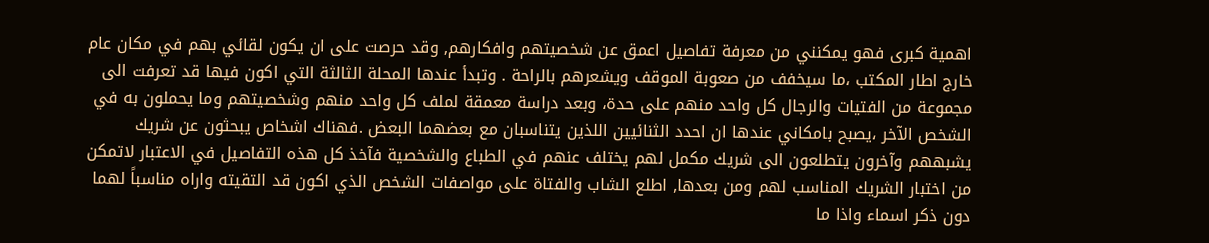اهمية كبرى فهو يمكنني من معرفة تفاصيل اعمق عن شخصيتهم وافكارهم, وقد حرصت على ان يكون لقائي بهم في مكان عام خارج اطار المكتب ،ما سيخفف من صعوبة الموقف ويشعرهم بالراحة . وتبدأ عندها المحلة الثالثة التي اكون فيها قد تعرفت الى مجموعة من الفتيات والرجال كل واحد منهم على حدة، وبعد دراسة معمقة لملف كل واحد منهم وشخصيتهم وما يحملون به في الشخص الآخر ،يصبح بامكاني عندها ان احدد الثنائيين اللذين يتناسبان مع بعضهما البعض .فهناك اشخاص يبحثون عن شريك يشبههم وآخرون يتطلعون الى شريك مكمل لهم يختلف عنهم في الطباع والشخصية فآخذ كل هذه التفاصيل في الاعتبار لاتمكن من اختبار الشريك المناسب لهم ومن بعدها, اطلع الشاب والفتاة على مواصفات الشخص الذي اكون قد التقيته واراه مناسباً لهما دون ذكر اسماء واذا ما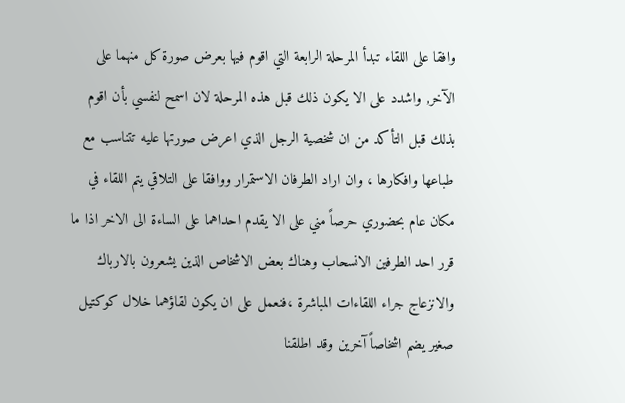وافقا على اللقاء تبدأ المرحلة الرابعة التي اقوم فيها بعرض صورة كل منهما على الآخر, واشدد على الا يكون ذلك قبل هذه المرحلة لان اسمح لنفسي بأن اقوم بذلك قبل التأكد من ان شخصية الرجل الذي اعرض صورتها عليه تتناسب مع طباعها وافكارها ، وان اراد الطرفان الاستمرار ووافقا على التلاقي يتم اللقاء في مكان عام بحضوري حرصاً مني على الا يقدم احداهما على الساءة الى الاخر اذا ما قرر احد الطرفين الانسحاب وهناك بعض الاشخاص الذين يشعرون بالارباك والانزعاج جراء اللقاءات المباشرة ،فنعمل على ان يكون لقاؤهما خلال كوكتيل صغير يضم اشخاصاً آخرين وقد اطلقنا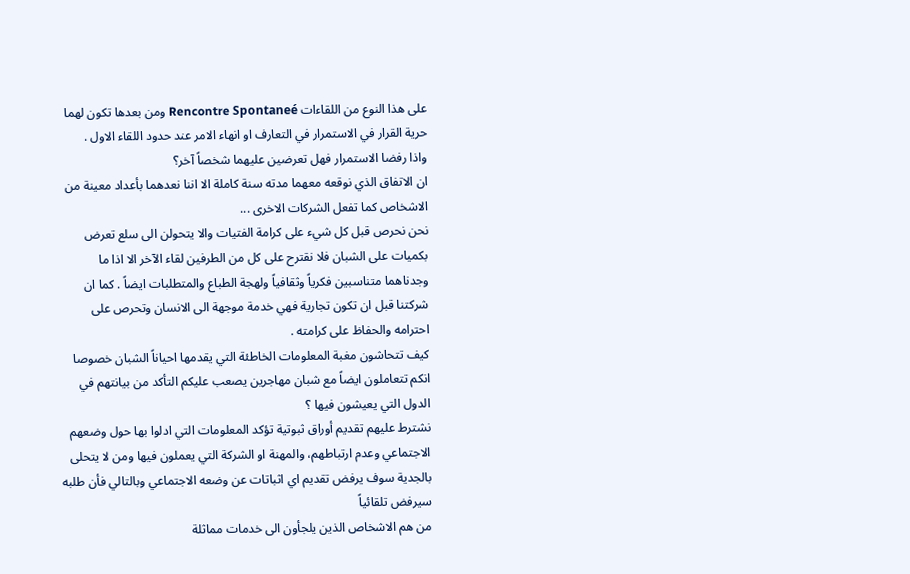على هذا النوع من اللقاءات Rencontre Spontaneé ومن بعدها تكون لهما حرية القرار في الاستمرار في التعارف او انهاء الامر عند حدود اللقاء الاول .
واذا رفضا الاستمرار فهل تعرضين عليهما شخصاً آخر؟
ان الاتفاق الذي نوقعه معهما مدته سنة كاملة الا اننا نعدهما بأعداد معينة من الاشخاص كما تفعل الشركات الاخرى ...
نحن نحرص قبل كل شيء على كرامة الفتيات والا يتحولن الى سلع تعرض بكميات على الشبان فلا نقترح على كل من الطرفين لقاء الآخر الا اذا ما وجدناهما متناسبين فكرياً وثقافياً ولهجة الطباع والمتطلبات ايضاً . كما ان شركتنا قبل ان تكون تجارية فهي خدمة موجهة الى الانسان وتحرص على احترامه والحفاظ على كرامته .
كيف تتحاشون مغبة المعلومات الخاطئة التي يقدمها احياناً الشبان خصوصا انكم تتعاملون ايضاً مع شبان مهاجرين يصعب عليكم التأكد من بيانتهم في الدول التي يعيشون فيها ؟
نشترط عليهم تقديم أوراق ثبوتية تؤكد المعلومات التي ادلوا بها حول وضعهم الاجتماعي وعدم ارتباطهم، والمهنة او الشركة التي يعملون فيها ومن لا يتحلى بالجدية سوف يرفض تقديم اي اثباتات عن وضعه الاجتماعي وبالتالي فأن طلبه سيرفض تلقائياً
من هم الاشخاص الذين يلجأون الى خدمات مماثلة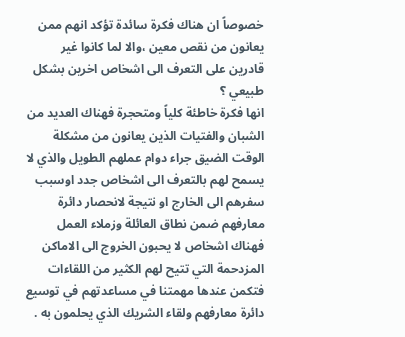خصوصاً ان هناك فكرة سائدة تؤكد انهم ممن يعانون من نقص معين ،والا لما كانوا غير قادرين على التعرف الى اشخاص اخرين بشكل طبيعي ؟
انها فكرة خاطئة كلياً ومتحجرة فهناك العديد من الشبان والفتيات الذين يعانون من مشكلة الوقت الضيق جراء دوام عملهم الطويل والذي لا يسمح لهم بالتعرف الى اشخاص جدد اوسبب سفرهم الى الخارج او نتيجة لانحصار دائرة معارفهم ضمن نطاق العائلة وزملاء العمل فهناك اشخاص لا يحبون الخروج الى الاماكن المزدحمة التي تتيح لهم الكثير من اللقاءات فتكمن عندها مهمتنا في مساعدتهم في توسيع دائرة معارفهم ولقاء الشريك الذي يحلمون به .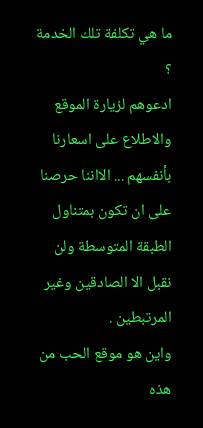ما هي تكلفة تلك الخدمة ؟
ادعوهم لزيارة الموقع والاطلاع على اسعارنا بأنفسهم ... الااننا حرصنا على ان تكون بمتناول الطبقة المتوسطة ولن نقبل الا الصادقين وغير المرتبطين .
واين هو موقع الحب من هذه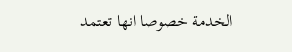الخدمة خصوصا انها تعتمد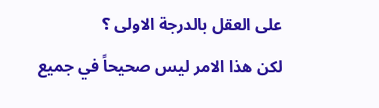على العقل بالدرجة الاولى ؟
لكن هذا الامر ليس صحيحاً في جميع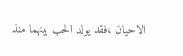الاحيان ،فقد يولد الحب بينهما منذ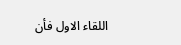اللقاء الاول فأن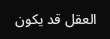العقل قد يكون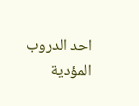احد الدروب المؤدية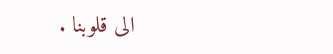الى قلوبنا .